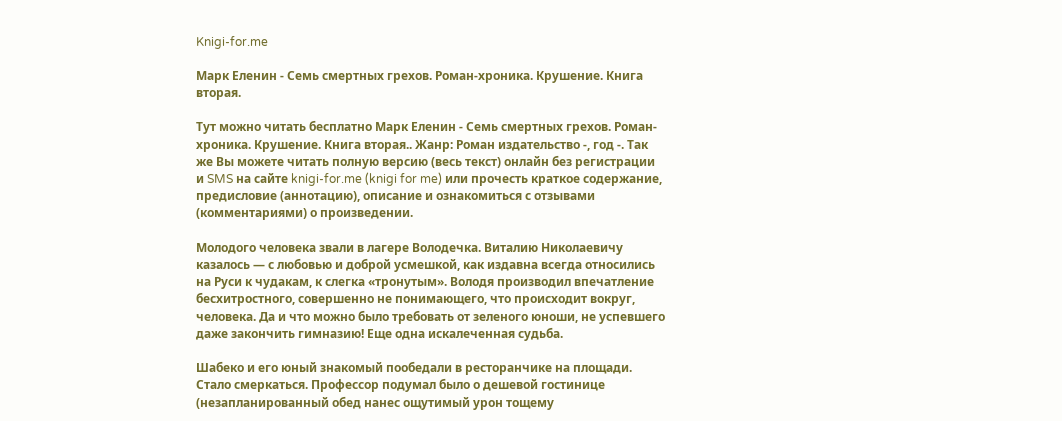Knigi-for.me

Марк Еленин - Семь смертных грехов. Роман-хроника. Крушение. Книга вторая.

Тут можно читать бесплатно Марк Еленин - Семь смертных грехов. Роман-хроника. Крушение. Книга вторая.. Жанр: Роман издательство -, год -. Так же Вы можете читать полную версию (весь текст) онлайн без регистрации и SMS на сайте knigi-for.me (knigi for me) или прочесть краткое содержание, предисловие (аннотацию), описание и ознакомиться с отзывами (комментариями) о произведении.

Молодого человека звали в лагере Володечка. Виталию Николаевичу казалось — с любовью и доброй усмешкой, как издавна всегда относились на Руси к чудакам, к слегка «тронутым». Володя производил впечатление бесхитростного, совершенно не понимающего, что происходит вокруг, человека. Да и что можно было требовать от зеленого юноши, не успевшего даже закончить гимназию! Еще одна искалеченная судьба.

Шабеко и его юный знакомый пообедали в ресторанчике на площади. Стало смеркаться. Профессор подумал было о дешевой гостинице (незапланированный обед нанес ощутимый урон тощему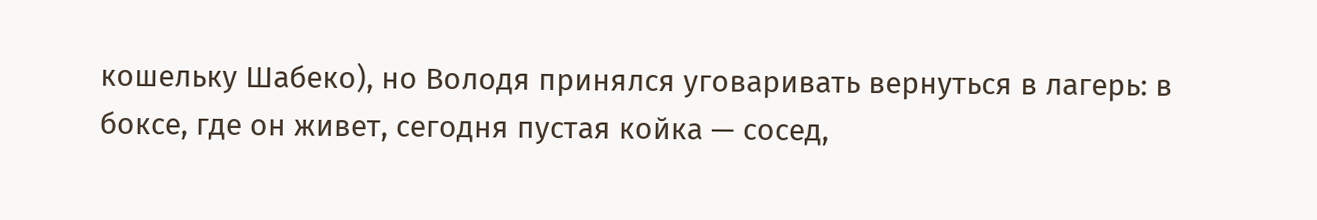кошельку Шабеко), но Володя принялся уговаривать вернуться в лагерь: в боксе, где он живет, сегодня пустая койка — сосед,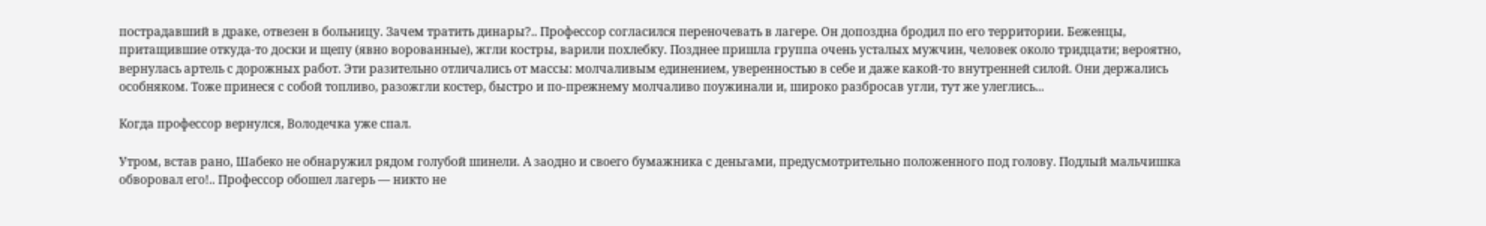пострадавший в драке, отвезен в больницу. Зачем тратить динары?.. Профессор согласился переночевать в лагере. Он допоздна бродил по его территории. Беженцы, притащившие откуда-то доски и щепу (явно ворованные), жгли костры, варили похлебку. Позднее пришла группа очень усталых мужчин, человек около тридцати; вероятно, вернулась артель с дорожных работ. Эти разительно отличались от массы: молчаливым единением, уверенностью в себе и даже какой-то внутренней силой. Они держались особняком. Тоже принеся с собой топливо, разожгли костер, быстро и по-прежнему молчаливо поужинали и, широко разбросав угли, тут же улеглись...

Когда профессор вернулся, Володечка уже спал.

Утром, встав рано, Шабеко не обнаружил рядом голубой шинели. А заодно и своего бумажника с деньгами, предусмотрительно положенного под голову. Подлый мальчишка обворовал его!.. Профессор обошел лагерь — никто не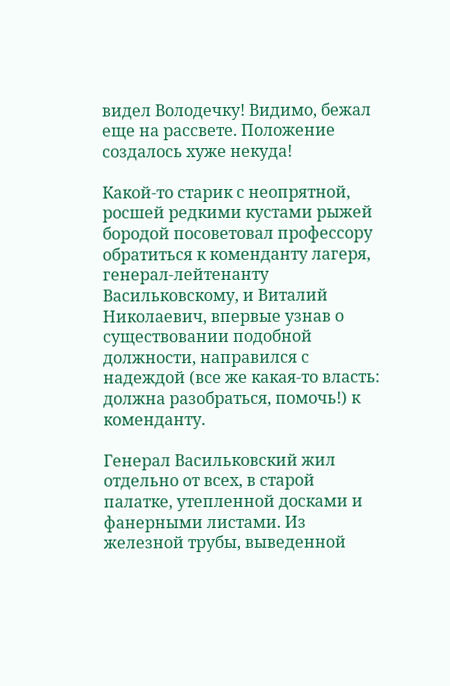видел Володечку! Видимо, бежал еще на рассвете. Положение создалось хуже некуда!

Какой-то старик с неопрятной, росшей редкими кустами рыжей бородой посоветовал профессору обратиться к коменданту лагеря, генерал-лейтенанту Васильковскому, и Виталий Николаевич, впервые узнав о существовании подобной должности, направился с надеждой (все же какая-то власть: должна разобраться, помочь!) к коменданту.

Генерал Васильковский жил отдельно от всех, в старой палатке, утепленной досками и фанерными листами. Из железной трубы, выведенной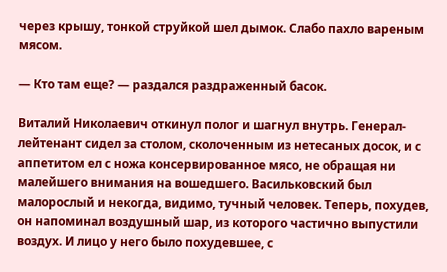через крышу, тонкой струйкой шел дымок. Слабо пахло вареным мясом.

— Кто там еще? — раздался раздраженный басок.

Виталий Николаевич откинул полог и шагнул внутрь. Генерал-лейтенант сидел за столом, сколоченным из нетесаных досок, и с аппетитом ел с ножа консервированное мясо, не обращая ни малейшего внимания на вошедшего. Васильковский был малорослый и некогда, видимо, тучный человек. Теперь, похудев, он напоминал воздушный шар, из которого частично выпустили воздух. И лицо у него было похудевшее, с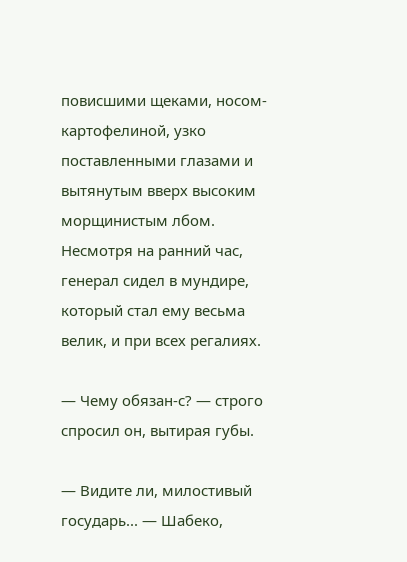повисшими щеками, носом-картофелиной, узко поставленными глазами и вытянутым вверх высоким морщинистым лбом. Несмотря на ранний час, генерал сидел в мундире, который стал ему весьма велик, и при всех регалиях.

— Чему обязан-с? — строго спросил он, вытирая губы.

— Видите ли, милостивый государь... — Шабеко,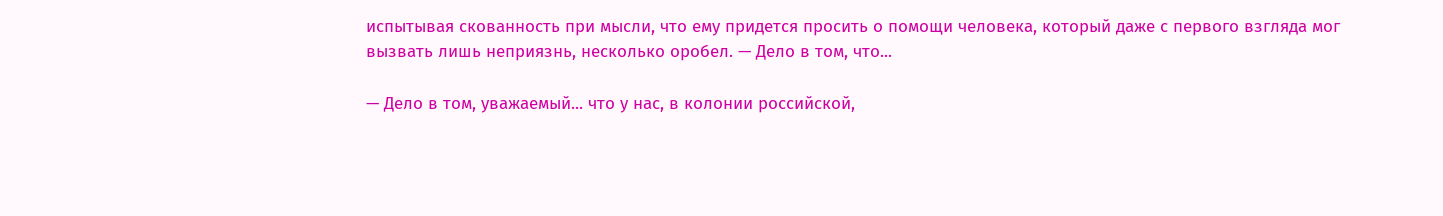испытывая скованность при мысли, что ему придется просить о помощи человека, который даже с первого взгляда мог вызвать лишь неприязнь, несколько оробел. — Дело в том, что...

— Дело в том, уважаемый... что у нас, в колонии российской,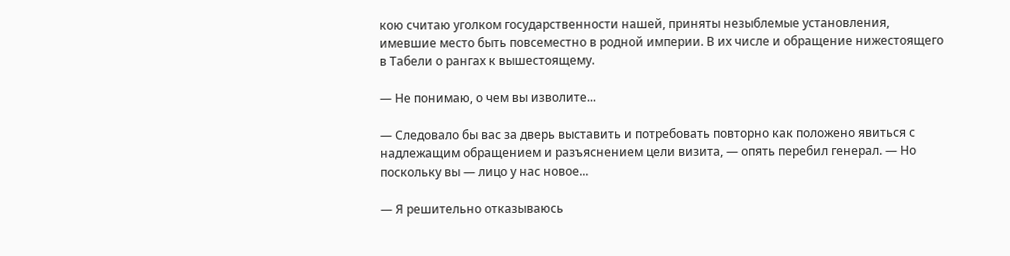кою считаю уголком государственности нашей, приняты незыблемые установления, имевшие место быть повсеместно в родной империи. В их числе и обращение нижестоящего в Табели о рангах к вышестоящему.

— Не понимаю, о чем вы изволите...

— Следовало бы вас за дверь выставить и потребовать повторно как положено явиться с надлежащим обращением и разъяснением цели визита, — опять перебил генерал. — Но поскольку вы — лицо у нас новое...

— Я решительно отказываюсь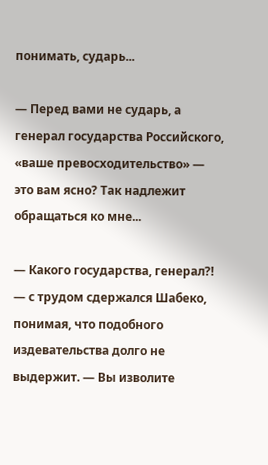понимать, сударь...

— Перед вами не сударь, а генерал государства Российского, «ваше превосходительство» — это вам ясно? Так надлежит обращаться ко мне...

— Какого государства, генерал?! — с трудом сдержался Шабеко, понимая, что подобного издевательства долго не выдержит. — Вы изволите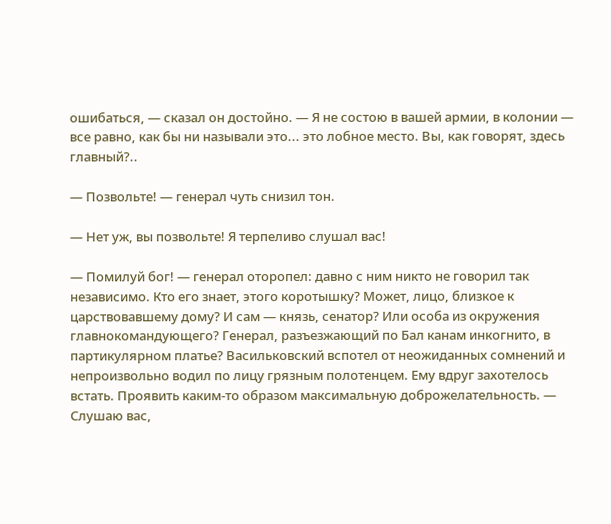ошибаться, — сказал он достойно. — Я не состою в вашей армии, в колонии — все равно, как бы ни называли это... это лобное место. Вы, как говорят, здесь главный?..

— Позвольте! — генерал чуть снизил тон.

— Нет уж, вы позвольте! Я терпеливо слушал вас!

— Помилуй бог! — генерал оторопел: давно с ним никто не говорил так независимо. Кто его знает, этого коротышку? Может, лицо, близкое к царствовавшему дому? И сам — князь, сенатор? Или особа из окружения главнокомандующего? Генерал, разъезжающий по Бал канам инкогнито, в партикулярном платье? Васильковский вспотел от неожиданных сомнений и непроизвольно водил по лицу грязным полотенцем. Ему вдруг захотелось встать. Проявить каким-то образом максимальную доброжелательность. — Слушаю вас,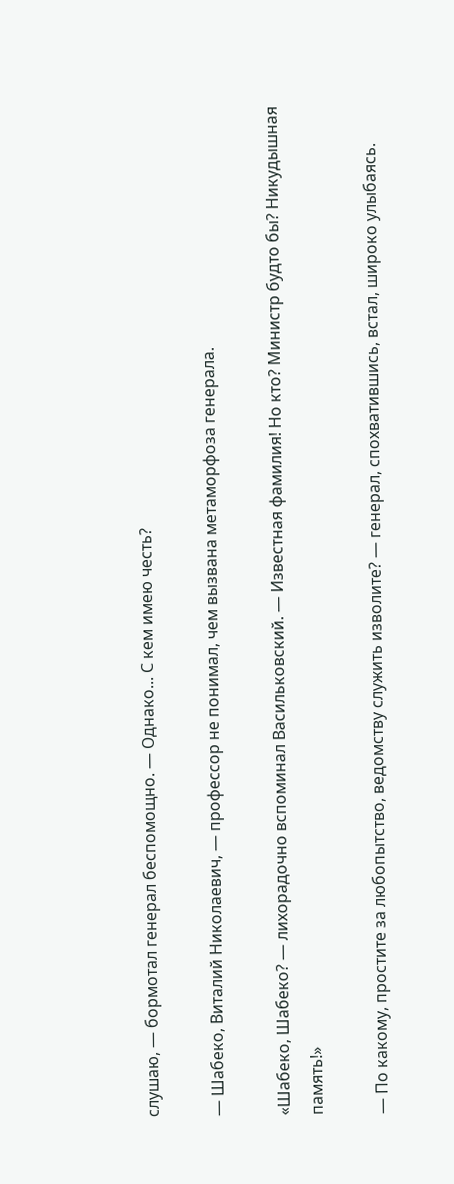слушаю, — бормотал генерал беспомощно. — Однако... С кем имею честь?

— Шабеко, Виталий Николаевич, — профессор не понимал, чем вызвана метаморфоза генерала.

«Шабеко, Шабеко? — лихорадочно вспоминал Васильковский. — Известная фамилия! Но кто? Министр будто бы? Никудышная память!»

— По какому, простите за любопытство, ведомству служить изволите? — генерал, спохватившись, встал, широко улыбаясь.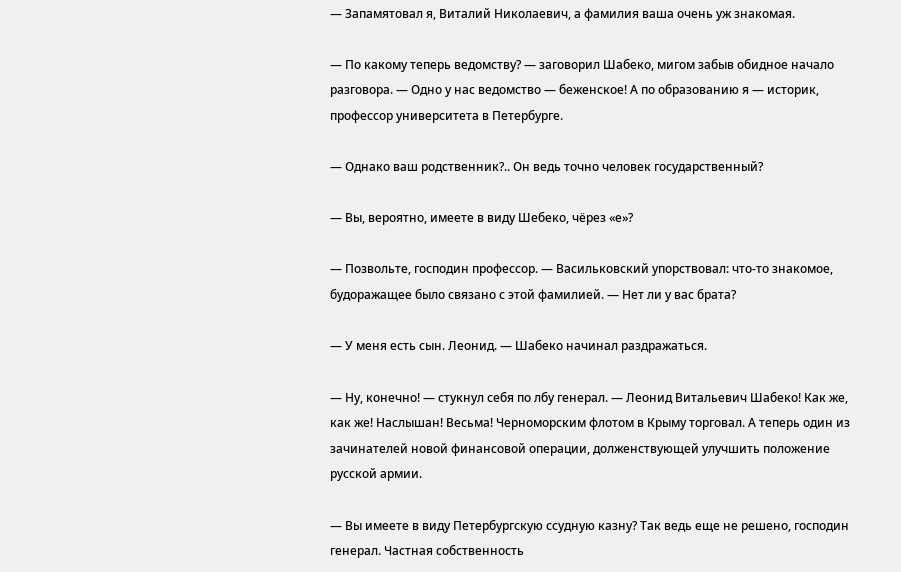— Запамятовал я, Виталий Николаевич, а фамилия ваша очень уж знакомая.

— По какому теперь ведомству? — заговорил Шабеко, мигом забыв обидное начало разговора. — Одно у нас ведомство — беженское! А по образованию я — историк, профессор университета в Петербурге.

— Однако ваш родственник?.. Он ведь точно человек государственный?

— Вы, вероятно, имеете в виду Шебеко, чёрез «е»?

— Позвольте, господин профессор. — Васильковский упорствовал: что-то знакомое, будоражащее было связано с этой фамилией. — Нет ли у вас брата?

— У меня есть сын. Леонид. — Шабеко начинал раздражаться.

— Ну, конечно! — стукнул себя по лбу генерал. — Леонид Витальевич Шабеко! Как же, как же! Наслышан! Весьма! Черноморским флотом в Крыму торговал. А теперь один из зачинателей новой финансовой операции, долженствующей улучшить положение русской армии.

— Вы имеете в виду Петербургскую ссудную казну? Так ведь еще не решено, господин генерал. Частная собственность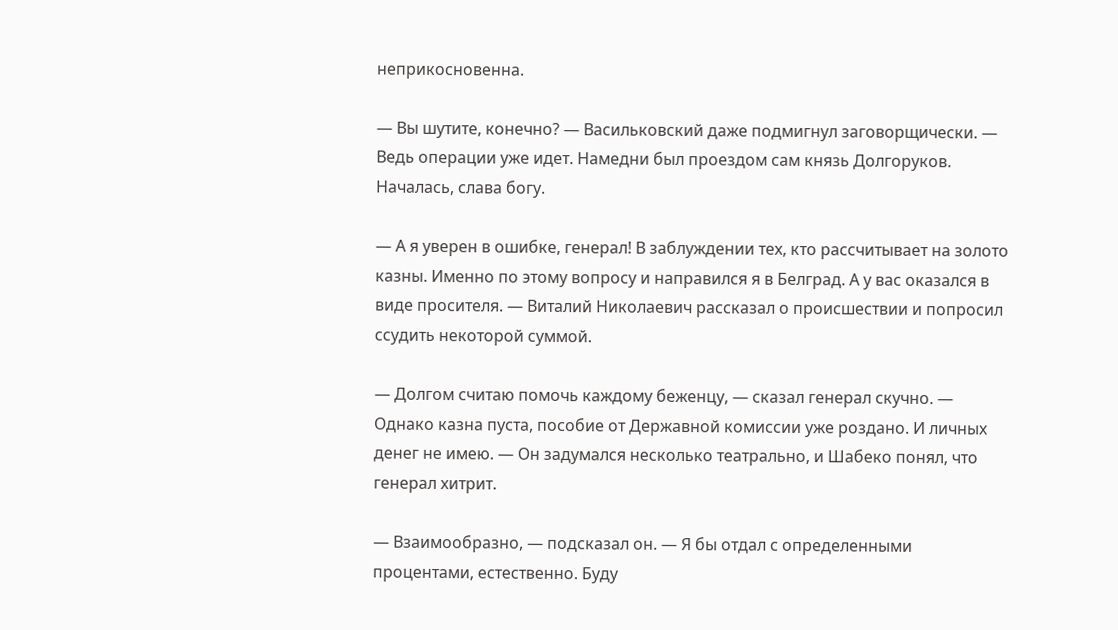неприкосновенна.

— Вы шутите, конечно? — Васильковский даже подмигнул заговорщически. — Ведь операции уже идет. Намедни был проездом сам князь Долгоруков. Началась, слава богу.

— А я уверен в ошибке, генерал! В заблуждении тех, кто рассчитывает на золото казны. Именно по этому вопросу и направился я в Белград. А у вас оказался в виде просителя. — Виталий Николаевич рассказал о происшествии и попросил ссудить некоторой суммой.

— Долгом считаю помочь каждому беженцу, — сказал генерал скучно. — Однако казна пуста, пособие от Державной комиссии уже роздано. И личных денег не имею. — Он задумался несколько театрально, и Шабеко понял, что генерал хитрит.

— Взаимообразно, — подсказал он. — Я бы отдал с определенными процентами, естественно. Буду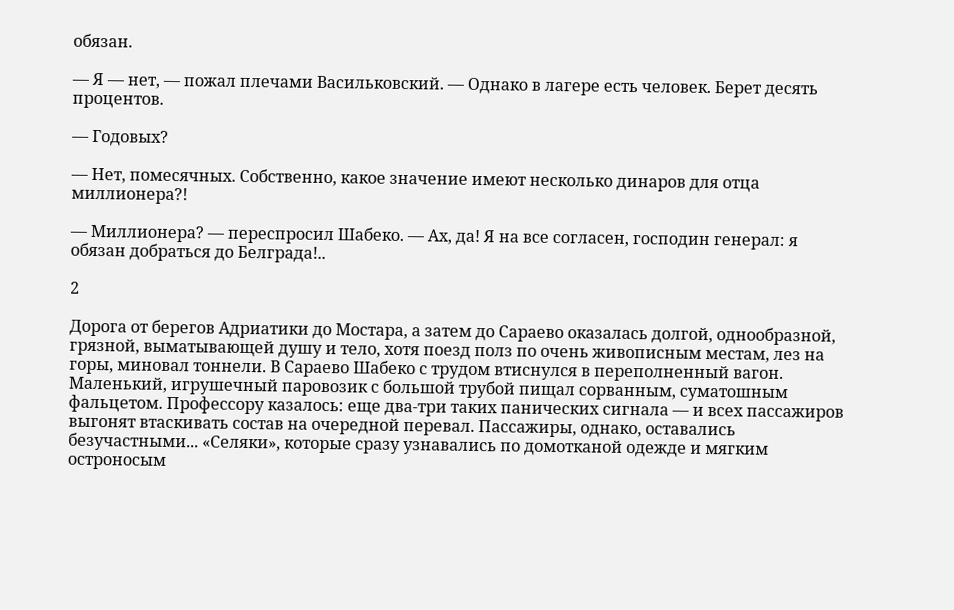обязан.

— Я — нет, — пожал плечами Васильковский. — Однако в лагере есть человек. Берет десять процентов.

— Годовых?

— Нет, помесячных. Собственно, какое значение имеют несколько динаров для отца миллионера?!

— Миллионера? — переспросил Шабеко. — Ах, да! Я на все согласен, господин генерал: я обязан добраться до Белграда!..

2

Дорога от берегов Адриатики до Мостара, а затем до Сараево оказалась долгой, однообразной, грязной, выматывающей душу и тело, хотя поезд полз по очень живописным местам, лез на горы, миновал тоннели. В Сараево Шабеко с трудом втиснулся в переполненный вагон. Маленький, игрушечный паровозик с большой трубой пищал сорванным, суматошным фальцетом. Профессору казалось: еще два-три таких панических сигнала — и всех пассажиров выгонят втаскивать состав на очередной перевал. Пассажиры, однако, оставались безучастными... «Селяки», которые сразу узнавались по домотканой одежде и мягким остроносым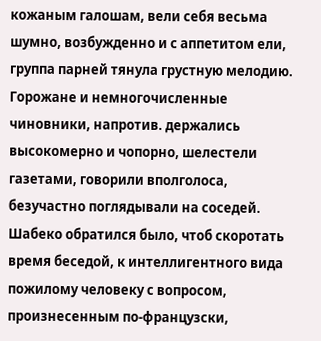кожаным галошам, вели себя весьма шумно, возбужденно и с аппетитом ели, группа парней тянула грустную мелодию. Горожане и немногочисленные чиновники, напротив. держались высокомерно и чопорно, шелестели газетами, говорили вполголоса, безучастно поглядывали на соседей. Шабеко обратился было, чтоб скоротать время беседой, к интеллигентного вида пожилому человеку с вопросом, произнесенным по-французски,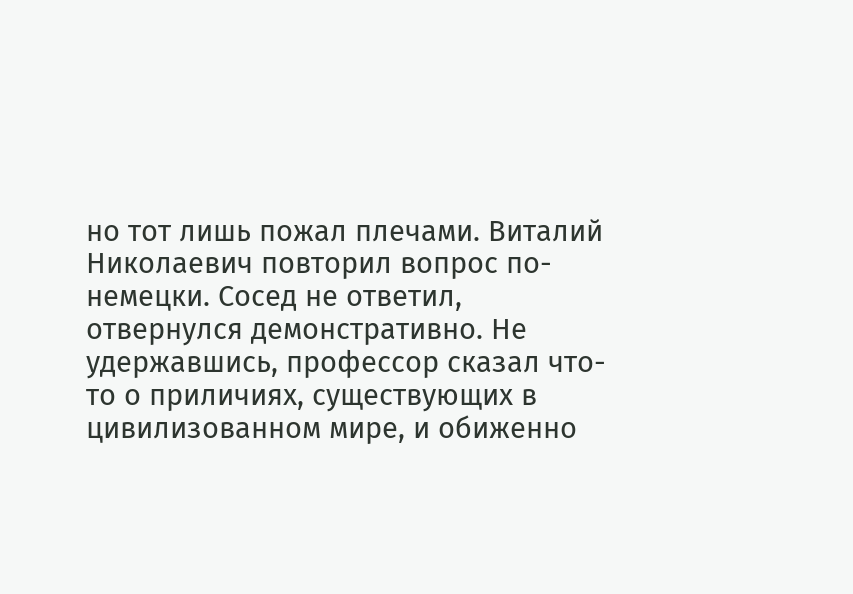но тот лишь пожал плечами. Виталий Николаевич повторил вопрос по-немецки. Сосед не ответил, отвернулся демонстративно. Не удержавшись, профессор сказал что-то о приличиях, существующих в цивилизованном мире, и обиженно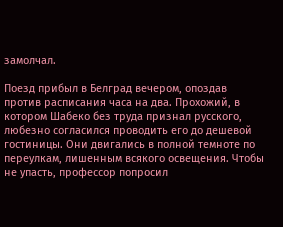замолчал.

Поезд прибыл в Белград вечером, опоздав против расписания часа на два. Прохожий, в котором Шабеко без труда признал русского, любезно согласился проводить его до дешевой гостиницы. Они двигались в полной темноте по переулкам, лишенным всякого освещения. Чтобы не упасть, профессор попросил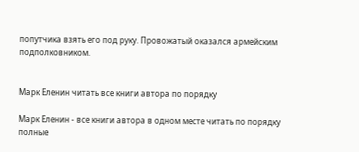попутчика взять его под руку. Провожатый оказался армейским подполковником.


Марк Еленин читать все книги автора по порядку

Марк Еленин - все книги автора в одном месте читать по порядку полные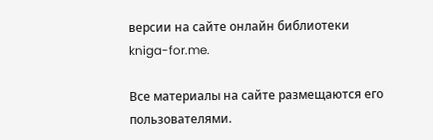версии на сайте онлайн библиотеки kniga-for.me.

Все материалы на сайте размещаются его пользователями.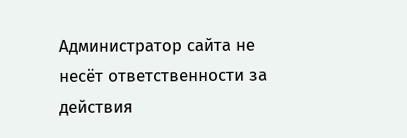Администратор сайта не несёт ответственности за действия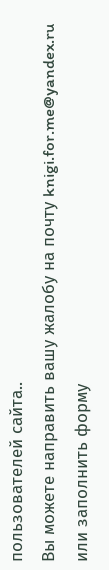пользователей сайта..
Вы можете направить вашу жалобу на почту knigi.for.me@yandex.ru или заполнить форму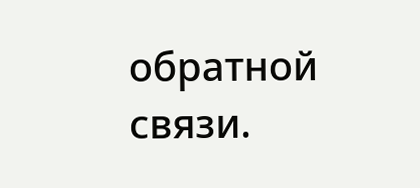обратной связи.